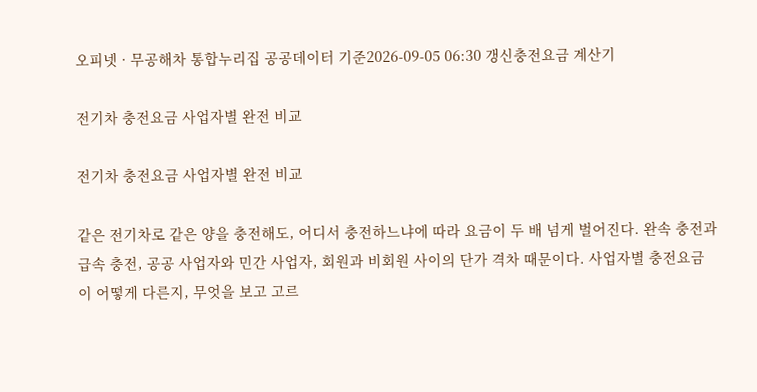오피넷 · 무공해차 통합누리집 공공데이터 기준2026-09-05 06:30 갱신충전요금 계산기

전기차 충전요금 사업자별 완전 비교

전기차 충전요금 사업자별 완전 비교

같은 전기차로 같은 양을 충전해도, 어디서 충전하느냐에 따라 요금이 두 배 넘게 벌어진다. 완속 충전과 급속 충전, 공공 사업자와 민간 사업자, 회원과 비회원 사이의 단가 격차 때문이다. 사업자별 충전요금이 어떻게 다른지, 무엇을 보고 고르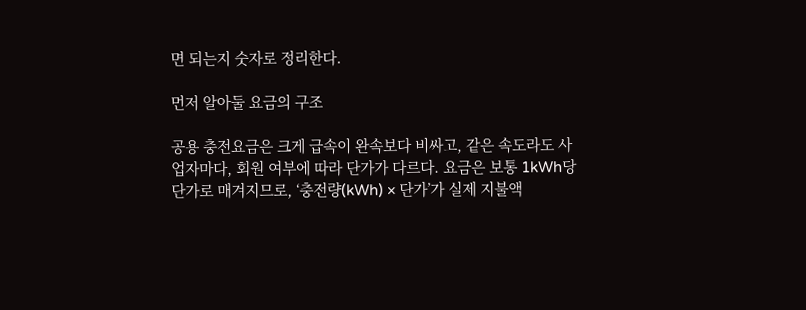면 되는지 숫자로 정리한다.

먼저 알아둘 요금의 구조

공용 충전요금은 크게 급속이 완속보다 비싸고, 같은 속도라도 사업자마다, 회원 여부에 따라 단가가 다르다. 요금은 보통 1kWh당 단가로 매겨지므로, ‘충전량(kWh) × 단가’가 실제 지불액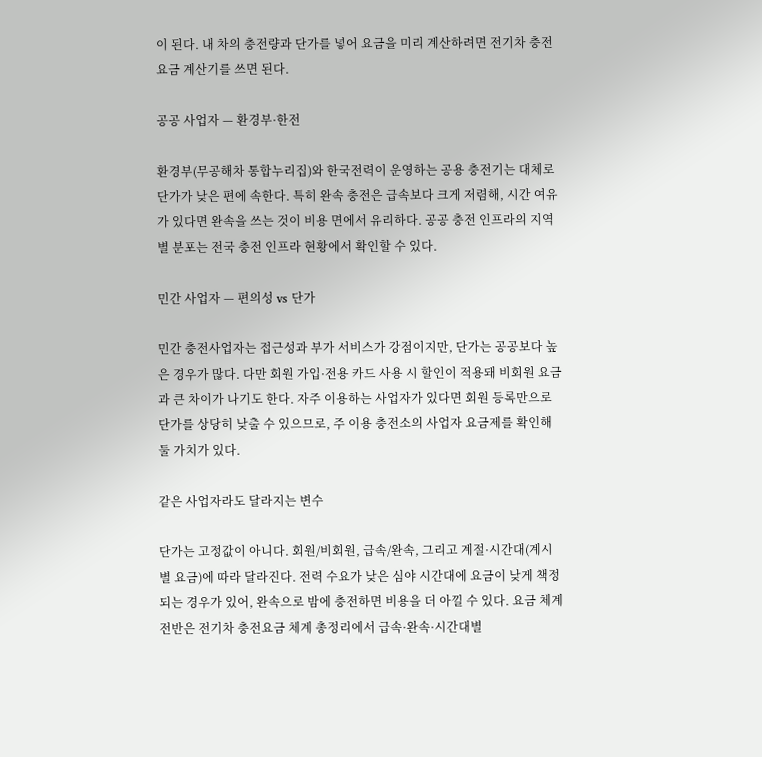이 된다. 내 차의 충전량과 단가를 넣어 요금을 미리 계산하려면 전기차 충전요금 계산기를 쓰면 된다.

공공 사업자 — 환경부·한전

환경부(무공해차 통합누리집)와 한국전력이 운영하는 공용 충전기는 대체로 단가가 낮은 편에 속한다. 특히 완속 충전은 급속보다 크게 저렴해, 시간 여유가 있다면 완속을 쓰는 것이 비용 면에서 유리하다. 공공 충전 인프라의 지역별 분포는 전국 충전 인프라 현황에서 확인할 수 있다.

민간 사업자 — 편의성 vs 단가

민간 충전사업자는 접근성과 부가 서비스가 강점이지만, 단가는 공공보다 높은 경우가 많다. 다만 회원 가입·전용 카드 사용 시 할인이 적용돼 비회원 요금과 큰 차이가 나기도 한다. 자주 이용하는 사업자가 있다면 회원 등록만으로 단가를 상당히 낮출 수 있으므로, 주 이용 충전소의 사업자 요금제를 확인해 둘 가치가 있다.

같은 사업자라도 달라지는 변수

단가는 고정값이 아니다. 회원/비회원, 급속/완속, 그리고 계절·시간대(계시별 요금)에 따라 달라진다. 전력 수요가 낮은 심야 시간대에 요금이 낮게 책정되는 경우가 있어, 완속으로 밤에 충전하면 비용을 더 아낄 수 있다. 요금 체계 전반은 전기차 충전요금 체계 총정리에서 급속·완속·시간대별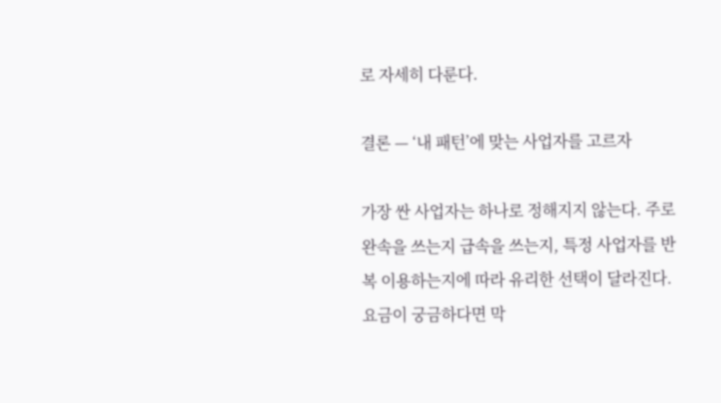로 자세히 다룬다.

결론 — ‘내 패턴’에 맞는 사업자를 고르자

가장 싼 사업자는 하나로 정해지지 않는다. 주로 완속을 쓰는지 급속을 쓰는지, 특정 사업자를 반복 이용하는지에 따라 유리한 선택이 달라진다. 요금이 궁금하다면 막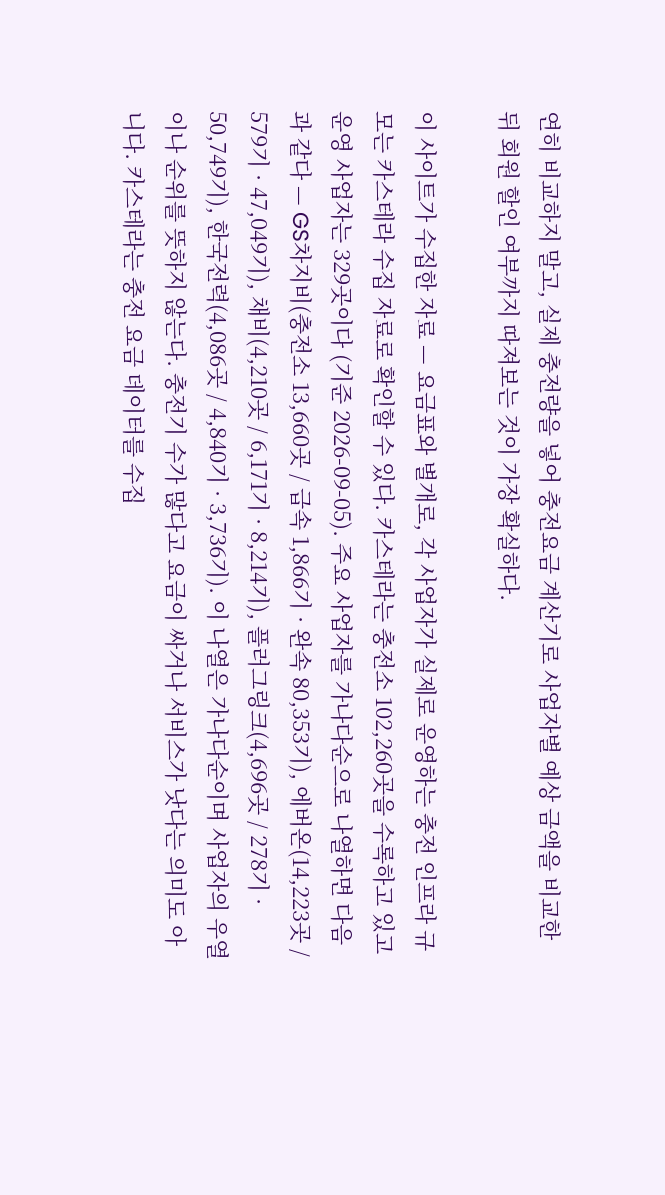연히 비교하지 말고, 실제 충전량을 넣어 충전요금 계산기로 사업자별 예상 금액을 비교한 뒤 회원 할인 여부까지 따져보는 것이 가장 확실하다.

이 사이트가 수집한 자료 — 요금표와 별개로, 각 사업자가 실제로 운영하는 충전 인프라 규모는 카스테라 수집 자료로 확인할 수 있다. 카스테라는 충전소 102,260곳을 수록하고 있고 운영 사업자는 329곳이다 (기준 2026-09-05). 주요 사업자를 가나다순으로 나열하면 다음과 같다 — GS차지비(충전소 13,660곳 / 급속 1,866기 · 완속 80,353기), 에버온(14,223곳 / 579기 · 47,049기), 채비(4,210곳 / 6,171기 · 8,214기), 플러그링크(4,696곳 / 278기 · 50,749기), 한국전력(4,086곳 / 4,840기 · 3,736기). 이 나열은 가나다순이며 사업자의 우열이나 순위를 뜻하지 않는다. 충전기 수가 많다고 요금이 싸거나 서비스가 낫다는 의미도 아니다. 카스테라는 충전 요금 데이터를 수집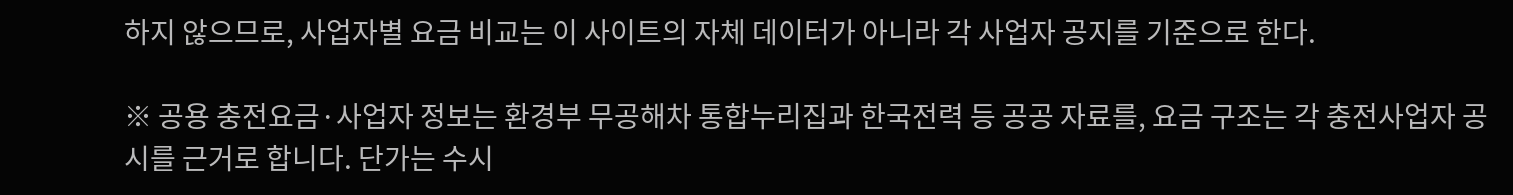하지 않으므로, 사업자별 요금 비교는 이 사이트의 자체 데이터가 아니라 각 사업자 공지를 기준으로 한다.

※ 공용 충전요금·사업자 정보는 환경부 무공해차 통합누리집과 한국전력 등 공공 자료를, 요금 구조는 각 충전사업자 공시를 근거로 합니다. 단가는 수시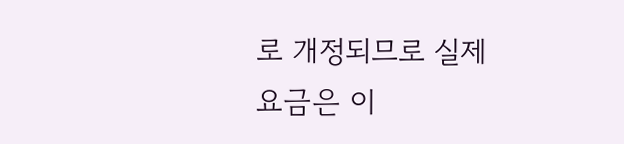로 개정되므로 실제 요금은 이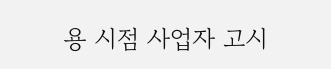용 시점 사업자 고시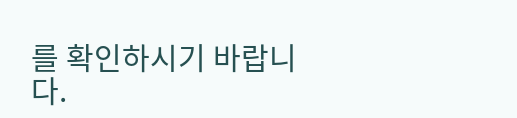를 확인하시기 바랍니다.